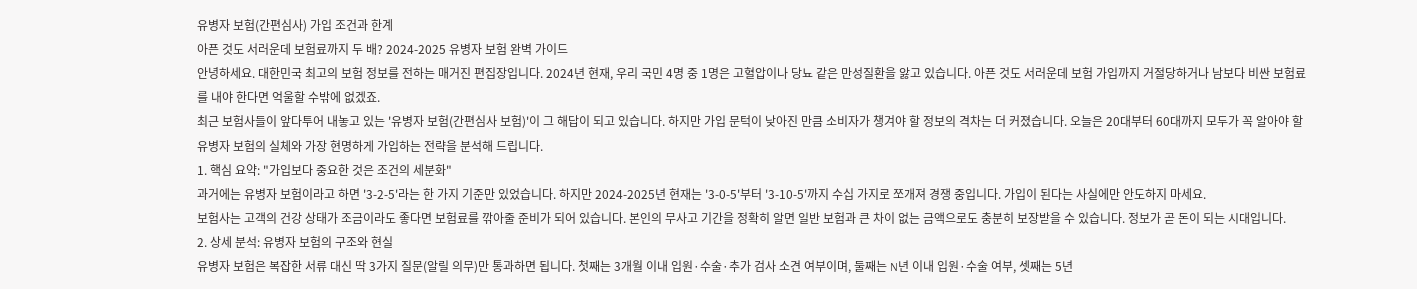유병자 보험(간편심사) 가입 조건과 한계
아픈 것도 서러운데 보험료까지 두 배? 2024-2025 유병자 보험 완벽 가이드
안녕하세요. 대한민국 최고의 보험 정보를 전하는 매거진 편집장입니다. 2024년 현재, 우리 국민 4명 중 1명은 고혈압이나 당뇨 같은 만성질환을 앓고 있습니다. 아픈 것도 서러운데 보험 가입까지 거절당하거나 남보다 비싼 보험료를 내야 한다면 억울할 수밖에 없겠죠.
최근 보험사들이 앞다투어 내놓고 있는 '유병자 보험(간편심사 보험)'이 그 해답이 되고 있습니다. 하지만 가입 문턱이 낮아진 만큼 소비자가 챙겨야 할 정보의 격차는 더 커졌습니다. 오늘은 20대부터 60대까지 모두가 꼭 알아야 할 유병자 보험의 실체와 가장 현명하게 가입하는 전략을 분석해 드립니다.
1. 핵심 요약: "가입보다 중요한 것은 조건의 세분화"
과거에는 유병자 보험이라고 하면 '3-2-5'라는 한 가지 기준만 있었습니다. 하지만 2024-2025년 현재는 '3-0-5'부터 '3-10-5'까지 수십 가지로 쪼개져 경쟁 중입니다. 가입이 된다는 사실에만 안도하지 마세요.
보험사는 고객의 건강 상태가 조금이라도 좋다면 보험료를 깎아줄 준비가 되어 있습니다. 본인의 무사고 기간을 정확히 알면 일반 보험과 큰 차이 없는 금액으로도 충분히 보장받을 수 있습니다. 정보가 곧 돈이 되는 시대입니다.
2. 상세 분석: 유병자 보험의 구조와 현실
유병자 보험은 복잡한 서류 대신 딱 3가지 질문(알릴 의무)만 통과하면 됩니다. 첫째는 3개월 이내 입원·수술·추가 검사 소견 여부이며, 둘째는 N년 이내 입원·수술 여부, 셋째는 5년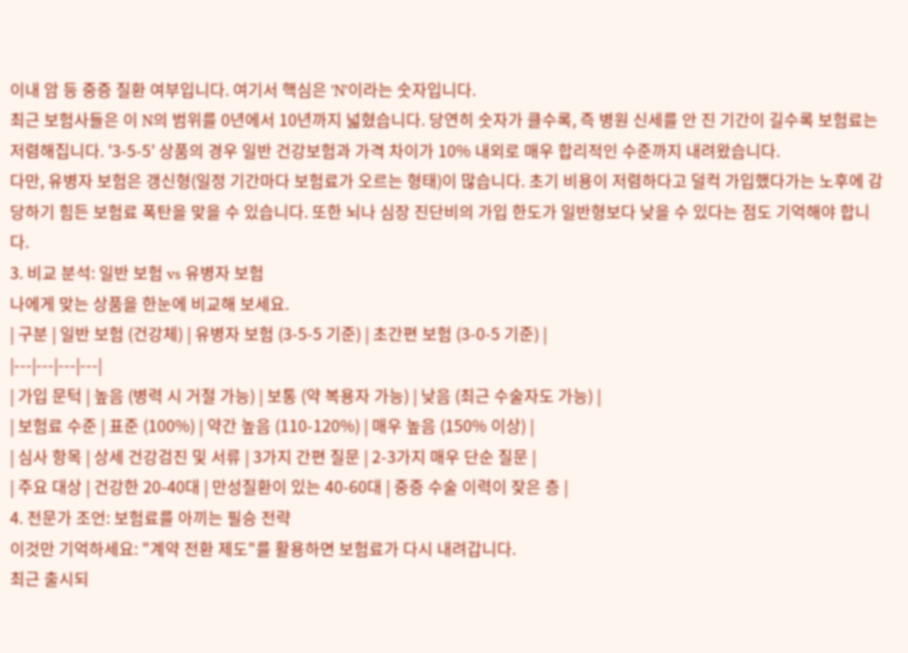이내 암 등 중증 질환 여부입니다. 여기서 핵심은 'N'이라는 숫자입니다.
최근 보험사들은 이 N의 범위를 0년에서 10년까지 넓혔습니다. 당연히 숫자가 클수록, 즉 병원 신세를 안 진 기간이 길수록 보험료는 저렴해집니다. '3-5-5' 상품의 경우 일반 건강보험과 가격 차이가 10% 내외로 매우 합리적인 수준까지 내려왔습니다.
다만, 유병자 보험은 갱신형(일정 기간마다 보험료가 오르는 형태)이 많습니다. 초기 비용이 저렴하다고 덜컥 가입했다가는 노후에 감당하기 힘든 보험료 폭탄을 맞을 수 있습니다. 또한 뇌나 심장 진단비의 가입 한도가 일반형보다 낮을 수 있다는 점도 기억해야 합니다.
3. 비교 분석: 일반 보험 vs 유병자 보험
나에게 맞는 상품을 한눈에 비교해 보세요.
| 구분 | 일반 보험 (건강체) | 유병자 보험 (3-5-5 기준) | 초간편 보험 (3-0-5 기준) |
|---|---|---|---|
| 가입 문턱 | 높음 (병력 시 거절 가능) | 보통 (약 복용자 가능) | 낮음 (최근 수술자도 가능) |
| 보험료 수준 | 표준 (100%) | 약간 높음 (110-120%) | 매우 높음 (150% 이상) |
| 심사 항목 | 상세 건강검진 및 서류 | 3가지 간편 질문 | 2-3가지 매우 단순 질문 |
| 주요 대상 | 건강한 20-40대 | 만성질환이 있는 40-60대 | 중증 수술 이력이 잦은 층 |
4. 전문가 조언: 보험료를 아끼는 필승 전략
이것만 기억하세요: "계약 전환 제도"를 활용하면 보험료가 다시 내려갑니다.
최근 출시되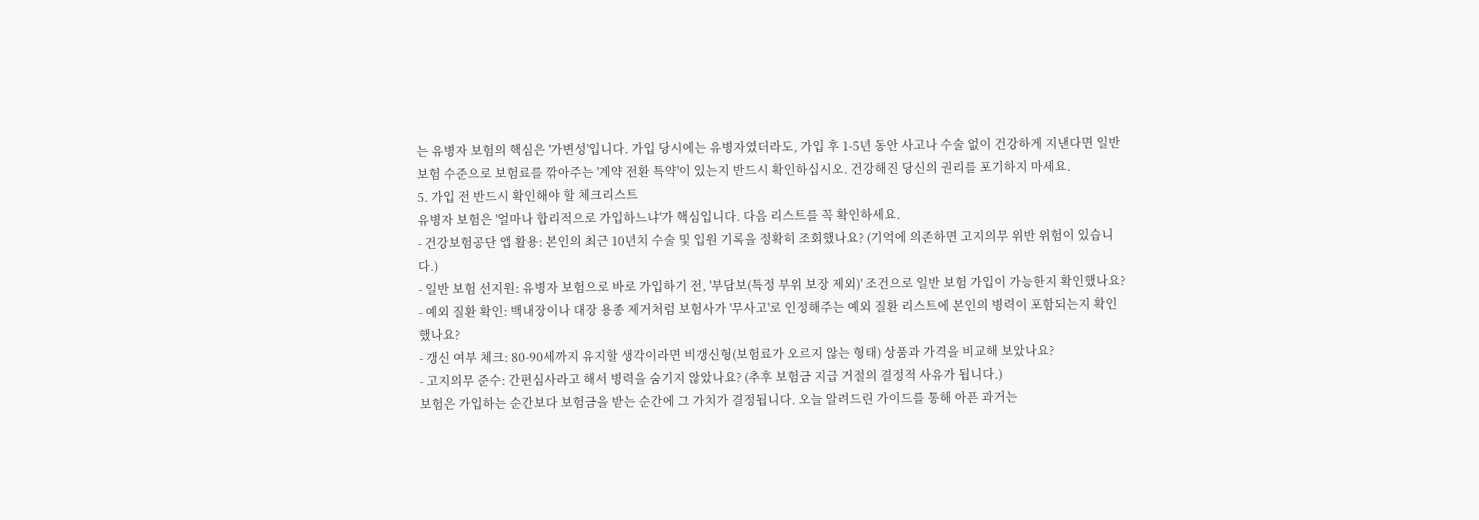는 유병자 보험의 핵심은 '가변성'입니다. 가입 당시에는 유병자였더라도, 가입 후 1-5년 동안 사고나 수술 없이 건강하게 지낸다면 일반 보험 수준으로 보험료를 깎아주는 '계약 전환 특약'이 있는지 반드시 확인하십시오. 건강해진 당신의 권리를 포기하지 마세요.
5. 가입 전 반드시 확인해야 할 체크리스트
유병자 보험은 '얼마나 합리적으로 가입하느냐'가 핵심입니다. 다음 리스트를 꼭 확인하세요.
- 건강보험공단 앱 활용: 본인의 최근 10년치 수술 및 입원 기록을 정확히 조회했나요? (기억에 의존하면 고지의무 위반 위험이 있습니다.)
- 일반 보험 선지원: 유병자 보험으로 바로 가입하기 전, '부담보(특정 부위 보장 제외)' 조건으로 일반 보험 가입이 가능한지 확인했나요?
- 예외 질환 확인: 백내장이나 대장 용종 제거처럼 보험사가 '무사고'로 인정해주는 예외 질환 리스트에 본인의 병력이 포함되는지 확인했나요?
- 갱신 여부 체크: 80-90세까지 유지할 생각이라면 비갱신형(보험료가 오르지 않는 형태) 상품과 가격을 비교해 보았나요?
- 고지의무 준수: 간편심사라고 해서 병력을 숨기지 않았나요? (추후 보험금 지급 거절의 결정적 사유가 됩니다.)
보험은 가입하는 순간보다 보험금을 받는 순간에 그 가치가 결정됩니다. 오늘 알려드린 가이드를 통해 아픈 과거는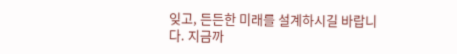잊고, 든든한 미래를 설계하시길 바랍니다. 지금까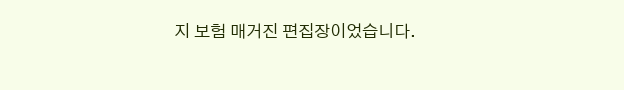지 보험 매거진 편집장이었습니다.